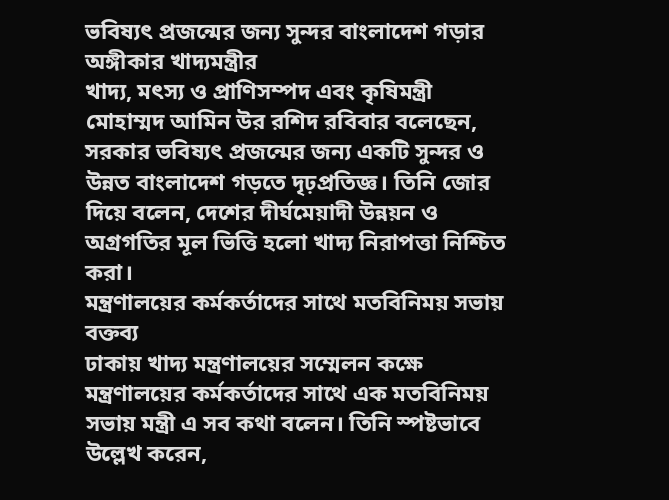ভবিষ্যৎ প্রজন্মের জন্য সুন্দর বাংলাদেশ গড়ার অঙ্গীকার খাদ্যমন্ত্রীর
খাদ্য, মৎস্য ও প্রাণিসম্পদ এবং কৃষিমন্ত্রী মোহাম্মদ আমিন উর রশিদ রবিবার বলেছেন, সরকার ভবিষ্যৎ প্রজন্মের জন্য একটি সুন্দর ও উন্নত বাংলাদেশ গড়তে দৃঢ়প্রতিজ্ঞ। তিনি জোর দিয়ে বলেন, দেশের দীর্ঘমেয়াদী উন্নয়ন ও অগ্রগতির মূল ভিত্তি হলো খাদ্য নিরাপত্তা নিশ্চিত করা।
মন্ত্রণালয়ের কর্মকর্তাদের সাথে মতবিনিময় সভায় বক্তব্য
ঢাকায় খাদ্য মন্ত্রণালয়ের সম্মেলন কক্ষে মন্ত্রণালয়ের কর্মকর্তাদের সাথে এক মতবিনিময় সভায় মন্ত্রী এ সব কথা বলেন। তিনি স্পষ্টভাবে উল্লেখ করেন,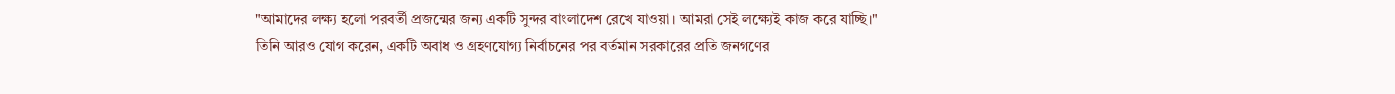"আমাদের লক্ষ্য হলো পরবর্তী প্রজন্মের জন্য একটি সুন্দর বাংলাদেশ রেখে যাওয়া। আমরা সেই লক্ষ্যেই কাজ করে যাচ্ছি।"
তিনি আরও যোগ করেন, একটি অবাধ ও গ্রহণযোগ্য নির্বাচনের পর বর্তমান সরকারের প্রতি জনগণের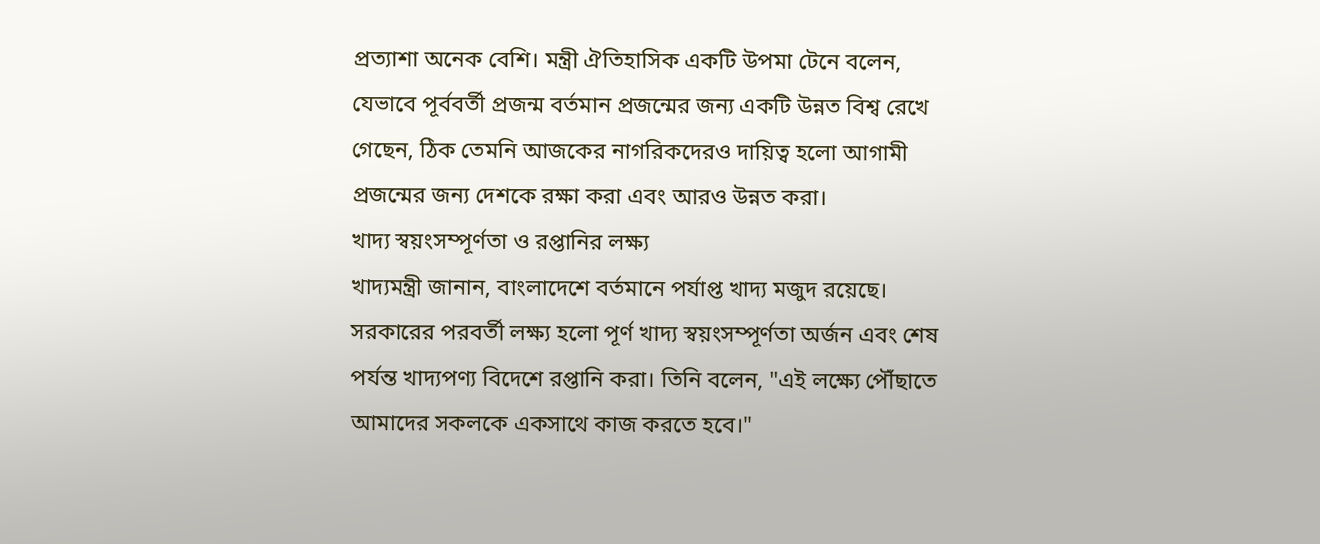প্রত্যাশা অনেক বেশি। মন্ত্রী ঐতিহাসিক একটি উপমা টেনে বলেন, যেভাবে পূর্ববর্তী প্রজন্ম বর্তমান প্রজন্মের জন্য একটি উন্নত বিশ্ব রেখে গেছেন, ঠিক তেমনি আজকের নাগরিকদেরও দায়িত্ব হলো আগামী প্রজন্মের জন্য দেশকে রক্ষা করা এবং আরও উন্নত করা।
খাদ্য স্বয়ংসম্পূর্ণতা ও রপ্তানির লক্ষ্য
খাদ্যমন্ত্রী জানান, বাংলাদেশে বর্তমানে পর্যাপ্ত খাদ্য মজুদ রয়েছে। সরকারের পরবর্তী লক্ষ্য হলো পূর্ণ খাদ্য স্বয়ংসম্পূর্ণতা অর্জন এবং শেষ পর্যন্ত খাদ্যপণ্য বিদেশে রপ্তানি করা। তিনি বলেন, "এই লক্ষ্যে পৌঁছাতে আমাদের সকলকে একসাথে কাজ করতে হবে।"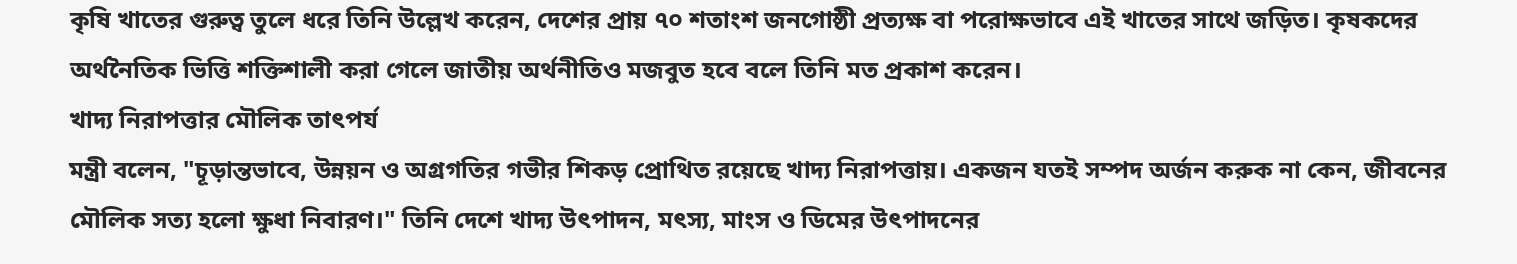কৃষি খাতের গুরুত্ব তুলে ধরে তিনি উল্লেখ করেন, দেশের প্রায় ৭০ শতাংশ জনগোষ্ঠী প্রত্যক্ষ বা পরোক্ষভাবে এই খাতের সাথে জড়িত। কৃষকদের অর্থনৈতিক ভিত্তি শক্তিশালী করা গেলে জাতীয় অর্থনীতিও মজবুত হবে বলে তিনি মত প্রকাশ করেন।
খাদ্য নিরাপত্তার মৌলিক তাৎপর্য
মন্ত্রী বলেন, "চূড়ান্তভাবে, উন্নয়ন ও অগ্রগতির গভীর শিকড় প্রোথিত রয়েছে খাদ্য নিরাপত্তায়। একজন যতই সম্পদ অর্জন করুক না কেন, জীবনের মৌলিক সত্য হলো ক্ষুধা নিবারণ।" তিনি দেশে খাদ্য উৎপাদন, মৎস্য, মাংস ও ডিমের উৎপাদনের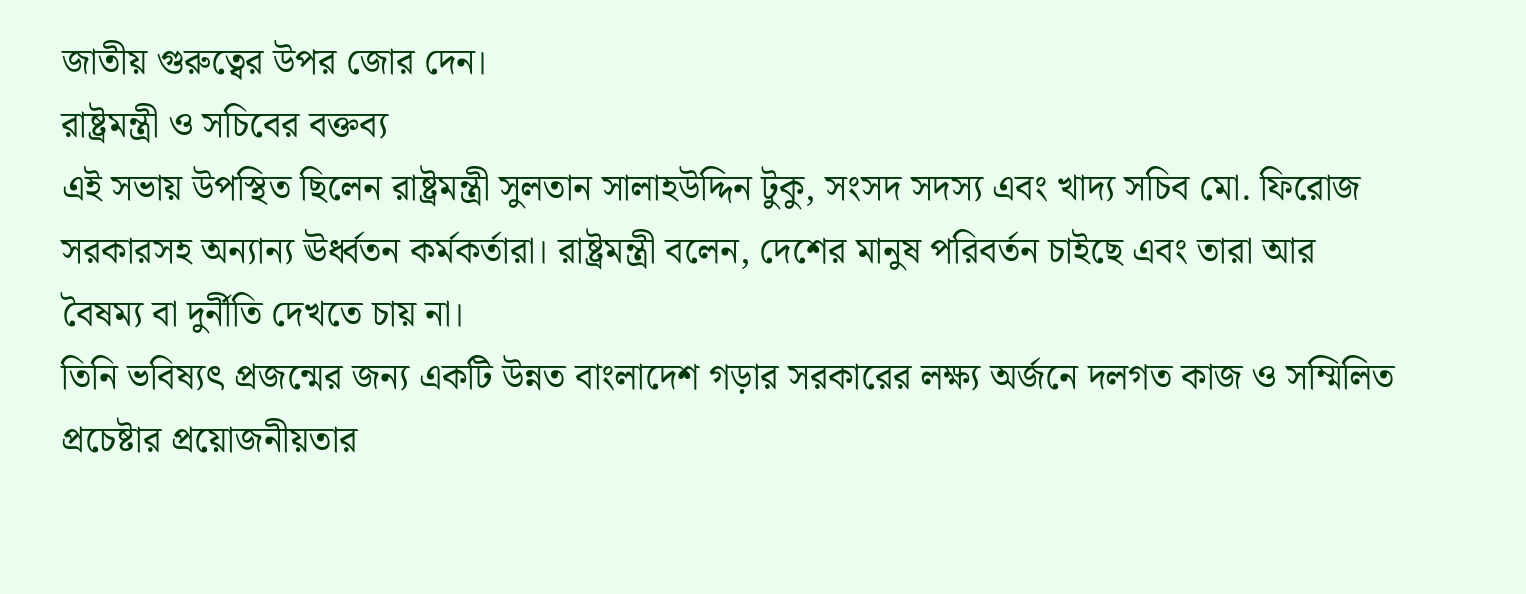জাতীয় গুরুত্বের উপর জোর দেন।
রাষ্ট্রমন্ত্রী ও সচিবের বক্তব্য
এই সভায় উপস্থিত ছিলেন রাষ্ট্রমন্ত্রী সুলতান সালাহউদ্দিন টুকু, সংসদ সদস্য এবং খাদ্য সচিব মো. ফিরোজ সরকারসহ অন্যান্য ঊর্ধ্বতন কর্মকর্তারা। রাষ্ট্রমন্ত্রী বলেন, দেশের মানুষ পরিবর্তন চাইছে এবং তারা আর বৈষম্য বা দুর্নীতি দেখতে চায় না।
তিনি ভবিষ্যৎ প্রজন্মের জন্য একটি উন্নত বাংলাদেশ গড়ার সরকারের লক্ষ্য অর্জনে দলগত কাজ ও সম্মিলিত প্রচেষ্টার প্রয়োজনীয়তার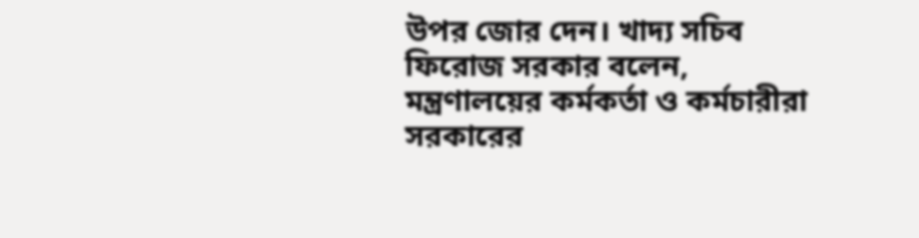উপর জোর দেন। খাদ্য সচিব ফিরোজ সরকার বলেন, মন্ত্রণালয়ের কর্মকর্তা ও কর্মচারীরা সরকারের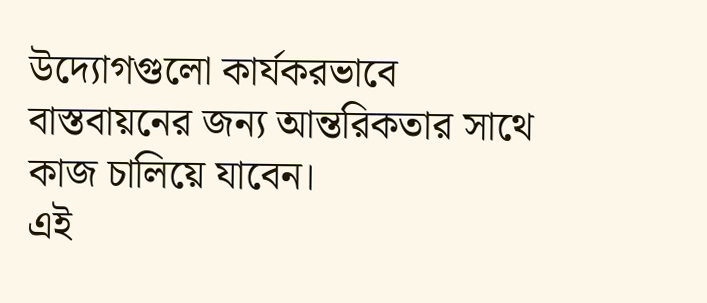উদ্যোগগুলো কার্যকরভাবে বাস্তবায়নের জন্য আন্তরিকতার সাথে কাজ চালিয়ে যাবেন।
এই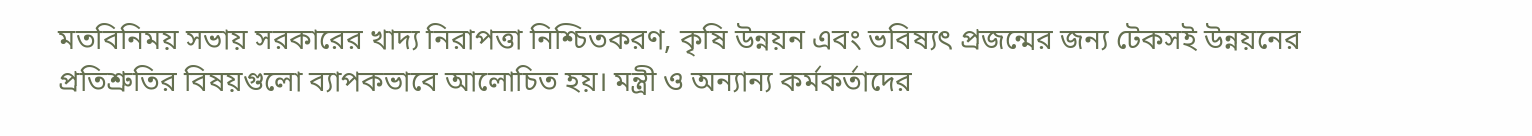মতবিনিময় সভায় সরকারের খাদ্য নিরাপত্তা নিশ্চিতকরণ, কৃষি উন্নয়ন এবং ভবিষ্যৎ প্রজন্মের জন্য টেকসই উন্নয়নের প্রতিশ্রুতির বিষয়গুলো ব্যাপকভাবে আলোচিত হয়। মন্ত্রী ও অন্যান্য কর্মকর্তাদের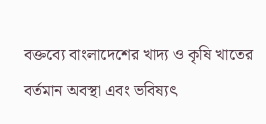বক্তব্যে বাংলাদেশের খাদ্য ও কৃষি খাতের বর্তমান অবস্থা এবং ভবিষ্যৎ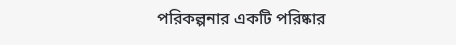পরিকল্পনার একটি পরিষ্কার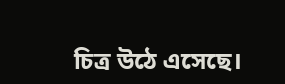চিত্র উঠে এসেছে।